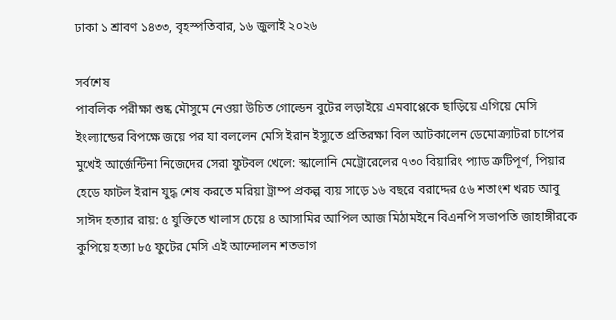ঢাকা ১ শ্রাবণ ১৪৩৩, বৃহস্পতিবার, ১৬ জুলাই ২০২৬

সর্বশেষ
পাবলিক পরীক্ষা শুষ্ক মৌসুমে নেওয়া উচিত গোল্ডেন বুটের লড়াইয়ে এমবাপ্পেকে ছাড়িয়ে এগিয়ে মেসি ইংল্যান্ডের বিপক্ষে জয়ে পর যা বললেন মেসি ইরান ইস্যুতে প্রতিরক্ষা বিল আটকালেন ডেমোক্র্যাটরা চাপের মুখেই আর্জেন্টিনা নিজেদের সেরা ফুটবল খেলে: স্কালোনি মেট্রোরেলের ৭৩০ বিয়ারিং প্যাড ত্রুটিপূর্ণ, পিয়ার হেডে ফাটল ইরান যুদ্ধ শেষ করতে মরিয়া ট্রাম্প প্রকল্প ব্যয় সাড়ে ১৬ বছরে বরাদ্দের ৫৬ শতাংশ খরচ আবু সাঈদ হত্যার রায়: ৫ যুক্তিতে খালাস চেয়ে ৪ আসামির আপিল আজ মিঠামইনে বিএনপি সভাপতি জাহাঙ্গীরকে কুপিয়ে হত্যা ৮৫ ফুটের মেসি এই আন্দোলন শতভাগ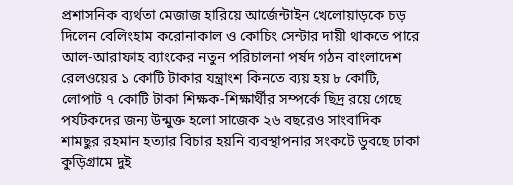প্রশাসনিক ব্যর্থতা মেজাজ হারিয়ে আর্জেন্টাইন খেলোয়াড়কে চড় দিলেন বেলিংহাম করোনাকাল ও কোচিং সেন্টার দায়ী থাকতে পারে আল-আরাফাহ ব্যাংকের নতুন পরিচালনা পর্ষদ গঠন বাংলাদেশ রেলওয়ের ১ কোটি টাকার যন্ত্রাংশ কিনতে ব্যয় হয় ৮ কোটি, লোপাট ৭ কোটি টাকা শিক্ষক-শিক্ষার্থীর সম্পর্কে ছিদ্র রয়ে গেছে পর্যটকদের জন্য উন্মুক্ত হলো সাজেক ২৬ বছরেও সাংবাদিক শামছুর রহমান হত্যার বিচার হয়নি ব্যবস্থাপনার সংকটে ডুবছে ঢাকা কু‌ড়িগ্রামে দুই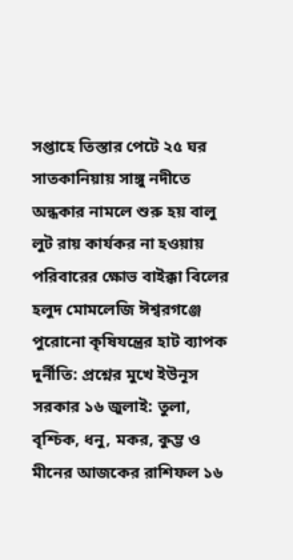সপ্তাহে তিস্তার পেটে ২৫ ঘর সাতকানিয়ায় সাঙ্গু নদীতে অন্ধকার নামলে শুরু হয় বালু লুট রায় কার্যকর না হওয়ায় পরিবারের ক্ষোভ বাইক্কা বিলের হলুদ মোমলেজি ঈশ্বরগঞ্জে পুরোনো কৃষিযন্ত্রের হাট ব্যাপক দুর্নীতি: প্রশ্নের মুখে ইউনূস সরকার ১৬ জুলাই: তুলা, বৃশ্চিক, ধনু, মকর, কুম্ভ ও মীনের আজকের রাশিফল ১৬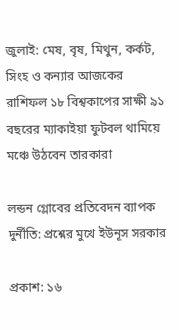জুলাই: মেষ, বৃষ, মিথুন, কর্কট, সিংহ ও কন্যার আজকের রাশিফল ১৮ বিশ্বকাপের সাক্ষী ৯১ বছরের ম্যাকাইয়া ফুটবল থামিয়ে মঞ্চে উঠবেন তারকারা

লন্ডন গ্লোবের প্রতিবেদন ব্যাপক দুর্নীতি: প্রশ্নের মুখে ইউনূস সরকার

প্রকাশ: ১৬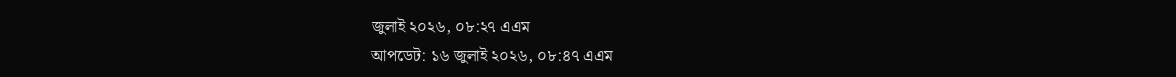জুলাই ২০২৬, ০৮:২৭ এএম
আপডেট: ১৬ জুলাই ২০২৬, ০৮:৪৭ এএম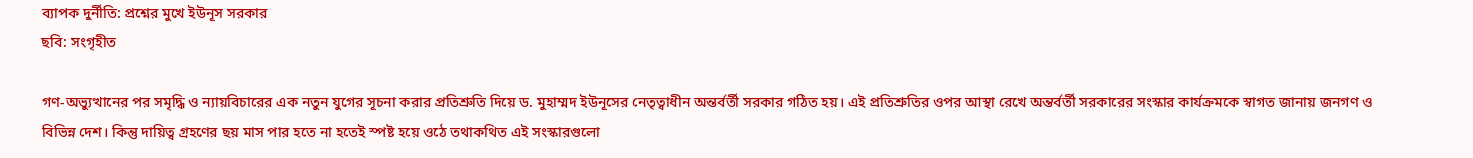ব্যাপক দুর্নীতি: প্রশ্নের মুখে ইউনূস সরকার
ছবি: সংগৃহীত

গণ-অভ্যুত্থানের পর সমৃদ্ধি ও ন্যায়বিচারের এক নতুন যুগের সূচনা করার প্রতিশ্রুতি দিয়ে ড. মুহাম্মদ ইউনূসের নেতৃত্বাধীন অন্তর্বর্তী সরকার গঠিত হয়। এই প্রতিশ্রুতির ওপর আস্থা রেখে অন্তর্বর্তী সরকারের সংস্কার কার্যক্রমকে স্বাগত জানায় জনগণ ও বিভিন্ন দেশ। কিন্তু দায়িত্ব গ্রহণের ছয় মাস পার হতে না হতেই স্পষ্ট হয়ে ওঠে তথাকথিত এই সংস্কারগুলো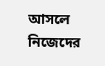আসলে নিজেদের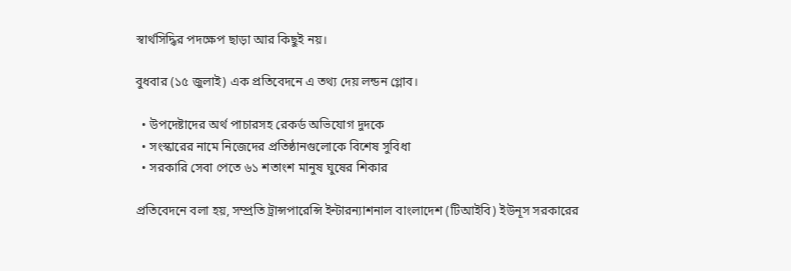স্বার্থসিদ্ধির পদক্ষেপ ছাড়া আর কিছুই নয়।

বুধবার (১৫ জুলাই) এক প্রতিবেদনে এ তথ্য দেয় লন্ডন গ্লোব।

  • উপদেষ্টাদের অর্থ পাচারসহ রেকর্ড অভিযোগ দুদকে
  • সংস্কারের নামে নিজেদের প্রতিষ্ঠানগুলোকে বিশেষ সুবিধা
  • সরকারি সেবা পেতে ৬১ শতাংশ মানুষ ঘুষের শিকার

প্রতিবেদনে বলা হয়, সম্প্রতি ট্রান্সপারেন্সি ইন্টারন্যাশনাল বাংলাদেশ (টিআইবি) ইউনূস সরকারের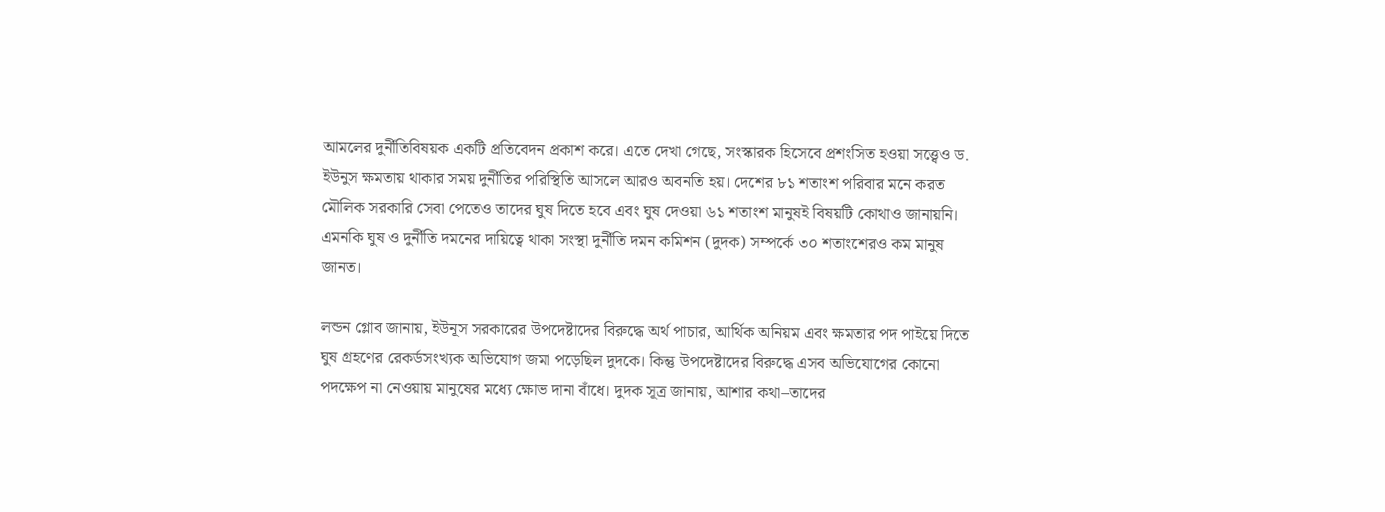আমলের দুর্নীতিবিষয়ক একটি প্রতিবেদন প্রকাশ করে। এতে দেখা গেছে, সংস্কারক হিসেবে প্রশংসিত হওয়া সত্ত্বেও ড. ইউনুস ক্ষমতায় থাকার সময় দুর্নীতির পরিস্থিতি আসলে আরও অবনতি হয়। দেশের ৮১ শতাংশ পরিবার মনে করত মৌলিক সরকারি সেবা পেতেও তাদের ঘুষ দিতে হবে এবং ঘুষ দেওয়া ৬১ শতাংশ মানুষই বিষয়টি কোথাও জানায়নি। এমনকি ঘুষ ও দুর্নীতি দমনের দায়িত্বে থাকা সংস্থা দুর্নীতি দমন কমিশন (দুদক) সম্পর্কে ৩০ শতাংশেরও কম মানুষ জানত।

লন্ডন গ্লোব জানায়, ইউনূস সরকারের উপদেষ্টাদের বিরুদ্ধে অর্থ পাচার, আর্থিক অনিয়ম এবং ক্ষমতার পদ পাইয়ে দিতে ঘুষ গ্রহণের রেকর্ডসংখ্যক অভিযোগ জমা পড়েছিল দুদকে। কিন্তু উপদেষ্টাদের বিরুদ্ধে এসব অভিযোগের কোনো পদক্ষেপ না নেওয়ায় মানুষের মধ্যে ক্ষোভ দানা বাঁধে। দুদক সূত্র জানায়, আশার কথা–তাদের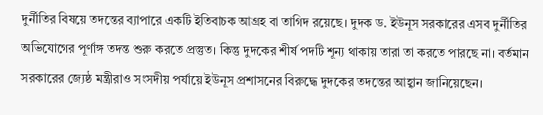দুর্নীতির বিষয়ে তদন্তের ব্যাপারে একটি ইতিবাচক আগ্রহ বা তাগিদ রয়েছে। দুদক ড. ইউনূস সরকারের এসব দুর্নীতির অভিযোগের পূর্ণাঙ্গ তদন্ত শুরু করতে প্রস্তুত। কিন্তু দুদকের শীর্ষ পদটি শূন্য থাকায় তারা তা করতে পারছে না। বর্তমান সরকারের জ্যেষ্ঠ মন্ত্রীরাও সংসদীয় পর্যায়ে ইউনূস প্রশাসনের বিরুদ্ধে দুদকের তদন্তের আহ্বান জানিয়েছেন।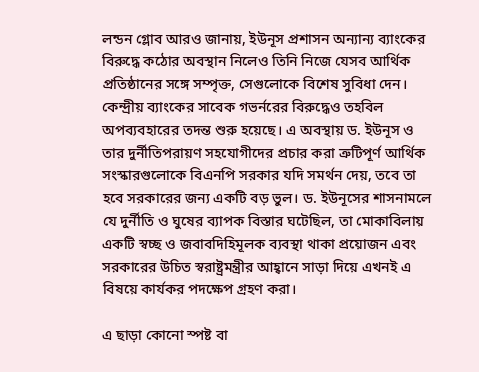লন্ডন গ্লোব আরও জানায়, ইউনূস প্রশাসন অন্যান্য ব্যাংকের বিরুদ্ধে কঠোর অবস্থান নিলেও তিনি নিজে যেসব আর্থিক প্রতিষ্ঠানের সঙ্গে সম্পৃক্ত, সেগুলোকে বিশেষ সুবিধা দেন। কেন্দ্রীয় ব্যাংকের সাবেক গভর্নরের বিরুদ্ধেও তহবিল অপব্যবহারের তদন্ত শুরু হয়েছে। এ অবস্থায় ড. ইউনূস ও তার দুর্নীতিপরায়ণ সহযোগীদের প্রচার করা ত্রুটিপূর্ণ আর্থিক সংস্কারগুলোকে বিএনপি সরকার যদি সমর্থন দেয়, তবে তা হবে সরকারের জন্য একটি বড় ভুল। ড. ইউনূসের শাসনামলে যে দুর্নীতি ও ঘুষের ব্যাপক বিস্তার ঘটেছিল, তা মোকাবিলায় একটি স্বচ্ছ ও জবাবদিহিমূলক ব্যবস্থা থাকা প্রয়োজন এবং সরকারের উচিত স্বরাষ্ট্রমন্ত্রীর আহ্বানে সাড়া দিয়ে এখনই এ বিষয়ে কার্যকর পদক্ষেপ গ্রহণ করা।

এ ছাড়া কোনো স্পষ্ট বা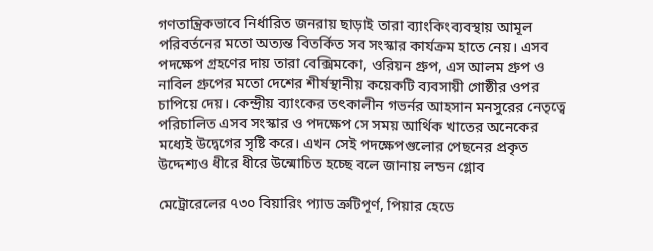গণতান্ত্রিকভাবে নির্ধারিত জনরায় ছাড়াই তারা ব্যাংকিংব্যবস্থায় আমূল পরিবর্তনের মতো অত্যন্ত বিতর্কিত সব সংস্কার কার্যক্রম হাতে নেয়। এসব পদক্ষেপ গ্রহণের দায় তারা বেক্সিমকো, ওরিয়ন গ্রুপ, এস আলম গ্রুপ ও নাবিল গ্রুপের মতো দেশের শীর্ষস্থানীয় কয়েকটি ব্যবসায়ী গোষ্ঠীর ওপর চাপিয়ে দেয়। কেন্দ্রীয় ব্যাংকের তৎকালীন গভর্নর আহসান মনসুরের নেতৃত্বে পরিচালিত এসব সংস্কার ও পদক্ষেপ সে সময় আর্থিক খাতের অনেকের মধ্যেই উদ্বেগের সৃষ্টি করে। এখন সেই পদক্ষেপগুলোর পেছনের প্রকৃত উদ্দেশ্যও ধীরে ধীরে উন্মোচিত হচ্ছে বলে জানায় লন্ডন গ্লোব

মেট্রোরেলের ৭৩০ বিয়ারিং প্যাড ত্রুটিপূর্ণ, পিয়ার হেডে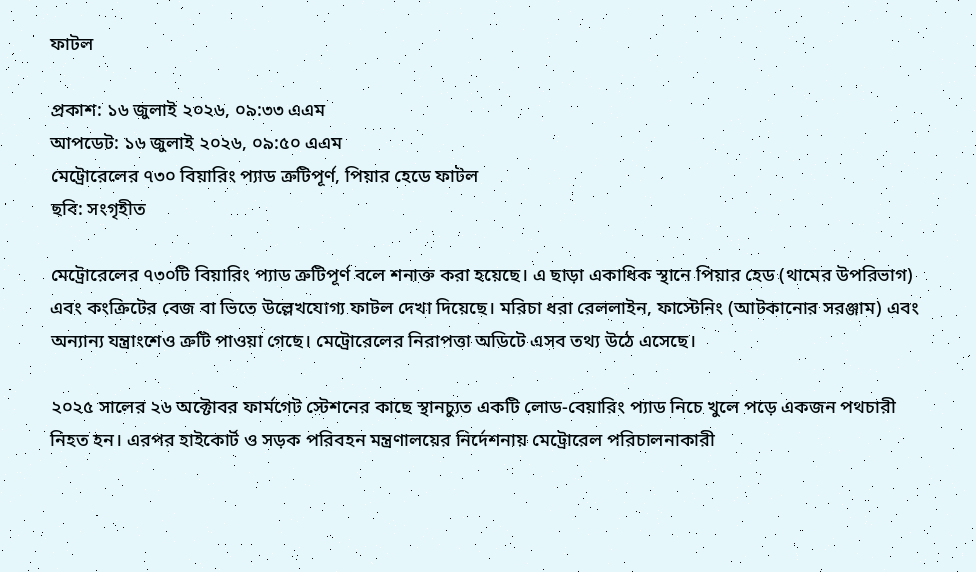ফাটল

প্রকাশ: ১৬ জুলাই ২০২৬, ০৯:৩৩ এএম
আপডেট: ১৬ জুলাই ২০২৬, ০৯:৫০ এএম
মেট্রোরেলের ৭৩০ বিয়ারিং প্যাড ত্রুটিপূর্ণ, পিয়ার হেডে ফাটল
ছবি: সংগৃহীত

মেট্রোরেলের ৭৩০টি বিয়ারিং প্যাড ত্রুটিপূর্ণ বলে শনাক্ত করা হয়েছে। এ ছাড়া একাধিক স্থানে পিয়ার হেড (থামের উপরিভাগ) এবং কংক্রিটের বেজ বা ভিতে উল্লেখযোগ্য ফাটল দেখা দিয়েছে। মরিচা ধরা রেললাইন, ফাস্টেনিং (আটকানোর সরঞ্জাম) এবং অন্যান্য যন্ত্রাংশেও ত্রুটি পাওয়া গেছে। মেট্রোরেলের নিরাপত্তা অডিটে এসব তথ্য উঠে এসেছে।

২০২৫ সালের ২৬ অক্টোবর ফার্মগেট স্টেশনের কাছে স্থানচ্যুত একটি লোড-বেয়ারিং প্যাড নিচে খুলে পড়ে একজন পথচারী নিহত হন। এরপর হাইকোর্ট ও সড়ক পরিবহন মন্ত্রণালয়ের নির্দেশনায় মেট্রোরেল পরিচালনাকারী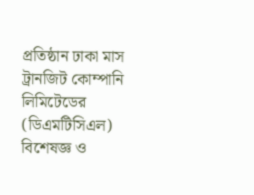প্রতিষ্ঠান ঢাকা মাস ট্রানজিট কোম্পানি লিমিটেডের (ডিএমটিসিএল) বিশেষজ্ঞ ও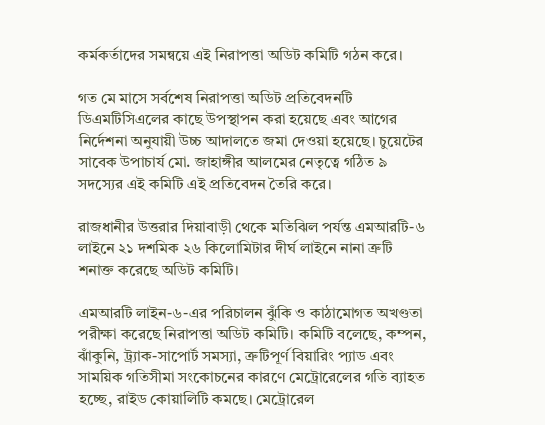কর্মকর্তাদের সমন্বয়ে এই নিরাপত্তা অডিট কমিটি গঠন করে।

গত মে মাসে সর্বশেষ নিরাপত্তা অডিট প্রতিবেদনটি ডিএমটিসিএলের কাছে উপস্থাপন করা হয়েছে এবং আগের নির্দেশনা অনুযায়ী উচ্চ আদালতে জমা দেওয়া হয়েছে। চুয়েটের সাবেক উপাচার্য মো. জাহাঙ্গীর আলমের নেতৃত্বে গঠিত ৯ সদস্যের এই কমিটি এই প্রতিবেদন তৈরি করে।

রাজধানীর উত্তরার দিয়াবাড়ী থেকে মতিঝিল পর্যন্ত এমআরটি-৬ লাইনে ২১ দশমিক ২৬ কিলোমিটার দীর্ঘ লাইনে নানা ত্রুটি শনাক্ত করেছে অডিট কমিটি।

এমআরটি লাইন-৬-এর পরিচালন ঝুঁকি ও কাঠামোগত অখণ্ডতা পরীক্ষা করেছে নিরাপত্তা অডিট কমিটি। কমিটি বলেছে, কম্পন, ঝাঁকুনি, ট্র্যাক-সাপোর্ট সমস্যা, ত্রুটিপূর্ণ বিয়ারিং প্যাড এবং সাময়িক গতিসীমা সংকোচনের কারণে মেট্রোরেলের গতি ব্যাহত হচ্ছে, রাইড কোয়ালিটি কমছে। মেট্রোরেল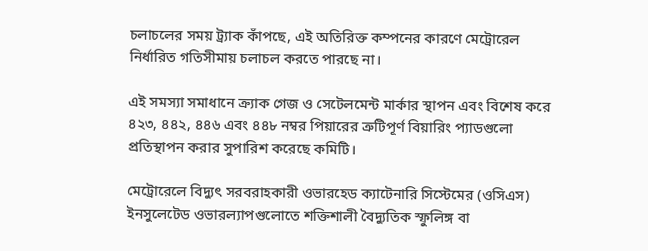চলাচলের সময় ট্র্যাক কাঁপছে, এই অতিরিক্ত কম্পনের কারণে মেট্রোরেল নির্ধারিত গতিসীমায় চলাচল করতে পারছে না।

এই সমস্যা সমাধানে ক্র্যাক গেজ ও সেটেলমেন্ট মার্কার স্থাপন এবং বিশেষ করে ৪২৩, ৪৪২, ৪৪৬ এবং ৪৪৮ নম্বর পিয়ারের ত্রুটিপূর্ণ বিয়ারিং প্যাডগুলো প্রতিস্থাপন করার সুপারিশ করেছে কমিটি।

মেট্রোরেলে বিদ্যুৎ সরবরাহকারী ওভারহেড ক্যাটেনারি সিস্টেমের (ওসিএস) ইনসুলেটেড ওভারল্যাপগুলোতে শক্তিশালী বৈদ্যুতিক স্ফুলিঙ্গ বা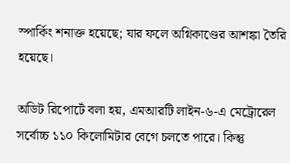স্পার্কিং শনাক্ত হয়েছে; যার ফলে অগ্নিকাণ্ডের আশঙ্কা তৈরি হয়েছে।

অডিট রিপোর্টে বলা হয়, এমআরটি লাইন-৬-এ মেট্রোরেল সর্বোচ্চ ১১০ কিলোমিটার বেগে চলতে পারে। কিন্তু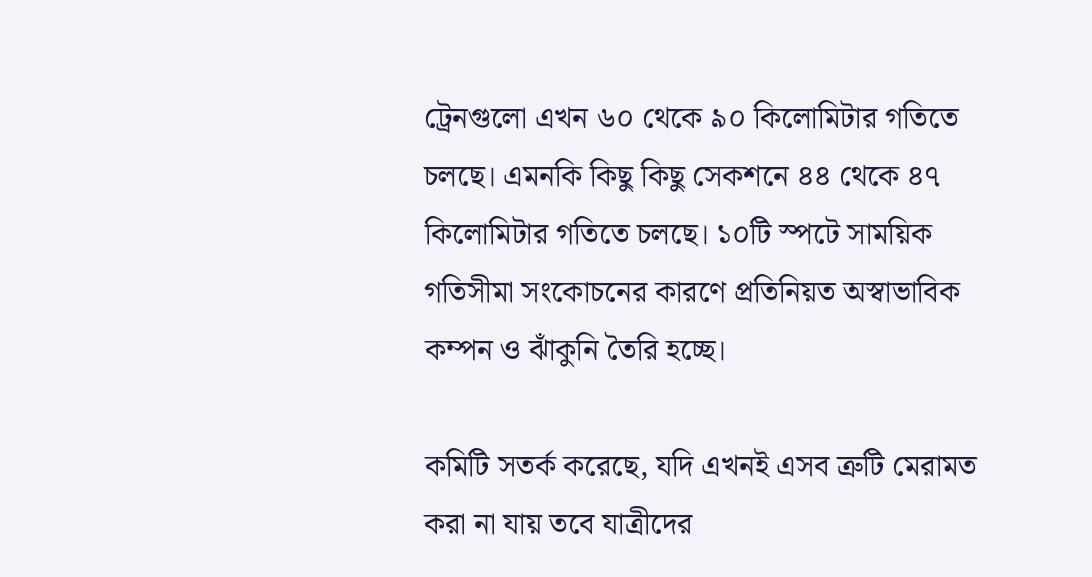ট্রেনগুলো এখন ৬০ থেকে ৯০ কিলোমিটার গতিতে চলছে। এমনকি কিছু কিছু সেকশনে ৪৪ থেকে ৪৭ কিলোমিটার গতিতে চলছে। ১০টি স্পটে সাময়িক গতিসীমা সংকোচনের কারণে প্রতিনিয়ত অস্বাভাবিক কম্পন ও ঝাঁকুনি তৈরি হচ্ছে।

কমিটি সতর্ক করেছে, যদি এখনই এসব ত্রুটি মেরামত করা না যায় তবে যাত্রীদের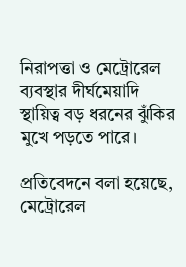নিরাপত্তা ও মেট্রোরেল ব্যবস্থার দীর্ঘমেয়াদি স্থায়িত্ব বড় ধরনের ঝুঁকির মুখে পড়তে পারে।

প্রতিবেদনে বলা হয়েছে, মেট্রোরেল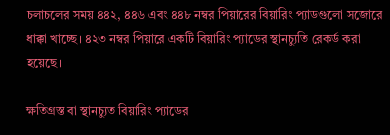চলাচলের সময় ৪৪২, ৪৪৬ এবং ৪৪৮ নম্বর পিয়ারের বিয়ারিং প্যাডগুলো সজোরে ধাক্কা খাচ্ছে। ৪২৩ নম্বর পিয়ারে একটি বিয়ারিং প্যাডের স্থানচ্যুতি রেকর্ড করা হয়েছে।

ক্ষতিগ্রস্ত বা স্থানচ্যুত বিয়ারিং প্যাডের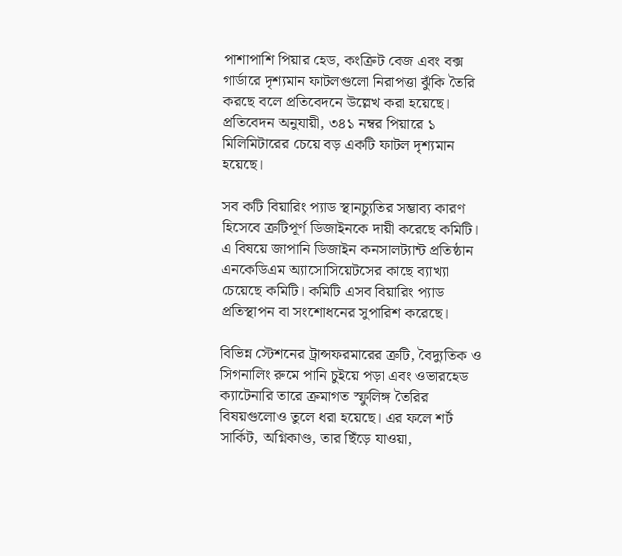পাশাপাশি পিয়ার হেড, কংক্রিট বেজ এবং বক্স গার্ডারে দৃশ্যমান ফাটলগুলো নিরাপত্তা ঝুঁকি তৈরি করছে বলে প্রতিবেদনে উল্লেখ করা হয়েছে। প্রতিবেদন অনুযায়ী, ৩৪১ নম্বর পিয়ারে ১ মিলিমিটারের চেয়ে বড় একটি ফাটল দৃশ্যমান হয়েছে।

সব কটি বিয়ারিং প্যাড স্থানচ্যুতির সম্ভাব্য কারণ হিসেবে ত্রুটিপূর্ণ ডিজাইনকে দায়ী করেছে কমিটি। এ বিষয়ে জাপানি ডিজাইন কনসালট্যান্ট প্রতিষ্ঠান এনকেডিএম অ্যাসোসিয়েটসের কাছে ব্যাখ্যা চেয়েছে কমিটি। কমিটি এসব বিয়ারিং প্যাড প্রতিস্থাপন বা সংশোধনের সুপারিশ করেছে।

বিভিন্ন স্টেশনের ট্রান্সফরমারের ত্রুটি, বৈদ্যুতিক ও সিগনালিং রুমে পানি চুইয়ে পড়া এবং ওভারহেড ক্যাটেনারি তারে ক্রমাগত স্ফুলিঙ্গ তৈরির বিষয়গুলোও তুলে ধরা হয়েছে। এর ফলে শর্ট সার্কিট, অগ্নিকাণ্ড, তার ছিঁড়ে যাওয়া,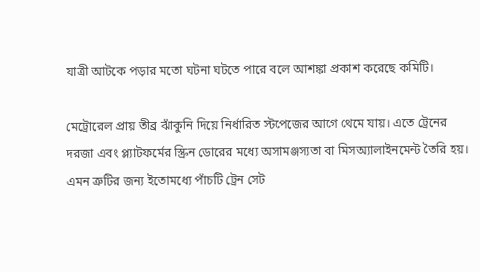যাত্রী আটকে পড়ার মতো ঘটনা ঘটতে পারে বলে আশঙ্কা প্রকাশ করেছে কমিটি।

মেট্রোরেল প্রায় তীব্র ঝাঁকুনি দিয়ে নির্ধারিত স্টপেজের আগে থেমে যায়। এতে ট্রেনের দরজা এবং প্ল্যাটফর্মের স্ক্রিন ডোরের মধ্যে অসামঞ্জস্যতা বা মিসঅ্যালাইনমেন্ট তৈরি হয়। এমন ত্রুটির জন্য ইতোমধ্যে পাঁচটি ট্রেন সেট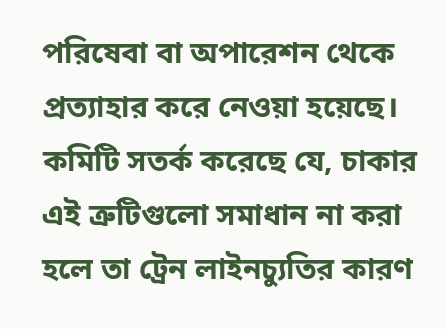পরিষেবা বা অপারেশন থেকে প্রত্যাহার করে নেওয়া হয়েছে। কমিটি সতর্ক করেছে যে, চাকার এই ত্রুটিগুলো সমাধান না করা হলে তা ট্রেন লাইনচ্যুতির কারণ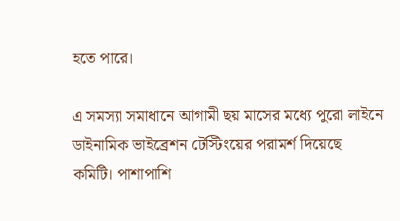হতে পারে।

এ সমস্যা সমাধানে আগামী ছয় মাসের মধ্যে পুরো লাইনে ডাইনামিক ভাইব্রেশন টেস্টিংয়ের পরামর্শ দিয়েছে কমিটি। পাশাপাশি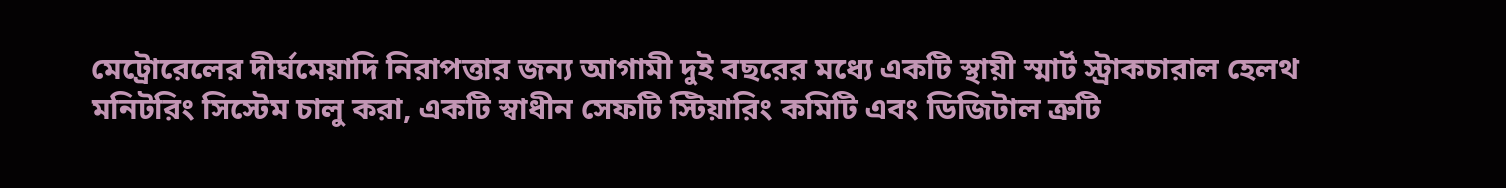মেট্রোরেলের দীর্ঘমেয়াদি নিরাপত্তার জন্য আগামী দুই বছরের মধ্যে একটি স্থায়ী স্মার্ট স্ট্রাকচারাল হেলথ মনিটরিং সিস্টেম চালু করা, একটি স্বাধীন সেফটি স্টিয়ারিং কমিটি এবং ডিজিটাল ত্রুটি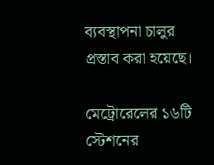ব্যবস্থাপনা চালুর প্রস্তাব করা হয়েছে।

মেট্রোরেলের ১৬টি স্টেশনের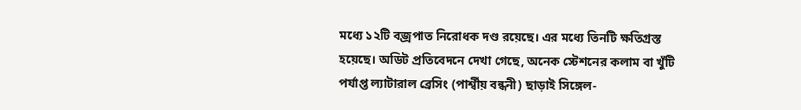মধ্যে ১২টি বজ্রপাত নিরোধক দণ্ড রয়েছে। এর মধ্যে তিনটি ক্ষতিগ্রস্ত হয়েছে। অডিট প্রতিবেদনে দেখা গেছে, অনেক স্টেশনের কলাম বা খুঁটি পর্যাপ্ত ল্যাটারাল ব্রেসিং (পার্শ্বীয় বন্ধনী) ছাড়াই সিঙ্গেল-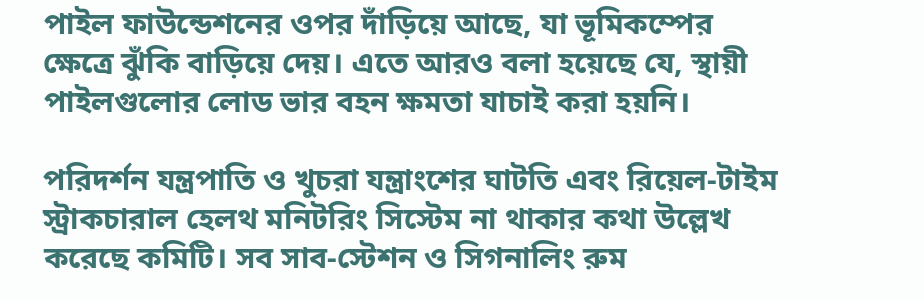পাইল ফাউন্ডেশনের ওপর দাঁড়িয়ে আছে, যা ভূমিকম্পের ক্ষেত্রে ঝুঁকি বাড়িয়ে দেয়। এতে আরও বলা হয়েছে যে, স্থায়ী পাইলগুলোর লোড ভার বহন ক্ষমতা যাচাই করা হয়নি।

পরিদর্শন যন্ত্রপাতি ও খুচরা যন্ত্রাংশের ঘাটতি এবং রিয়েল-টাইম স্ট্রাকচারাল হেলথ মনিটরিং সিস্টেম না থাকার কথা উল্লেখ করেছে কমিটি। সব সাব-স্টেশন ও সিগনালিং রুম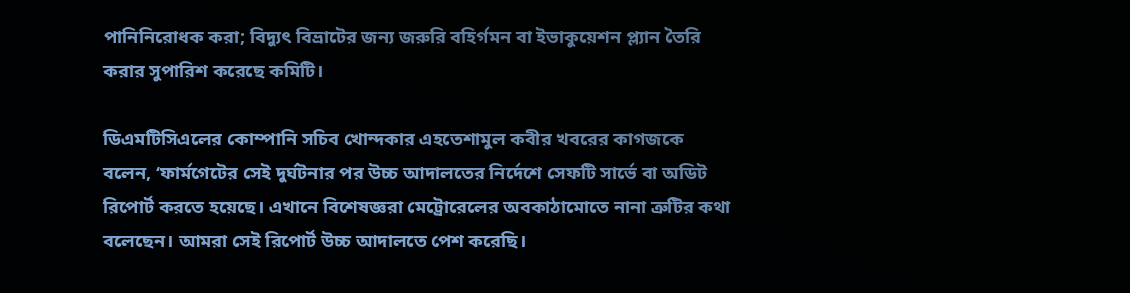পানিনিরোধক করা; বিদ্যুৎ বিভ্রাটের জন্য জরুরি বহির্গমন বা ইভাকুয়েশন প্ল্যান তৈরি করার সুপারিশ করেছে কমিটি।

ডিএমটিসিএলের কোম্পানি সচিব খোন্দকার এহতেশামুল কবীর খবরের কাগজকে বলেন, ‘ফার্মগেটের সেই দুর্ঘটনার পর উচ্চ আদালতের নির্দেশে সেফটি সার্ভে বা অডিট রিপোর্ট করতে হয়েছে। এখানে বিশেষজ্ঞরা মেট্রোরেলের অবকাঠামোতে নানা ত্রুটির কথা বলেছেন। আমরা সেই রিপোর্ট উচ্চ আদালতে পেশ করেছি।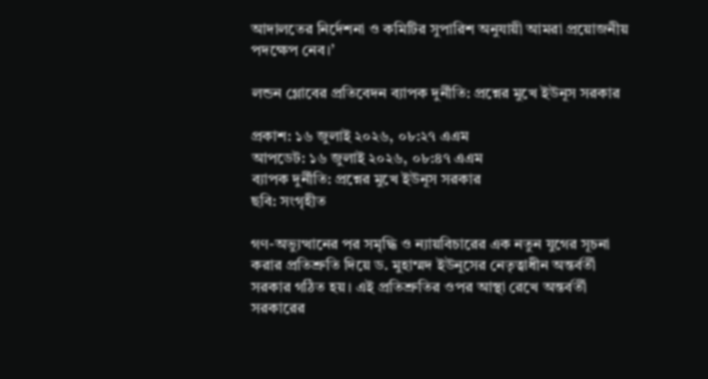আদালতের নির্দেশনা ও কমিটির সুপারিশ অনুযায়ী আমরা প্রয়োজনীয় পদক্ষেপ নেব।’

লন্ডন গ্লোবের প্রতিবেদন ব্যাপক দুর্নীতি: প্রশ্নের মুখে ইউনূস সরকার

প্রকাশ: ১৬ জুলাই ২০২৬, ০৮:২৭ এএম
আপডেট: ১৬ জুলাই ২০২৬, ০৮:৪৭ এএম
ব্যাপক দুর্নীতি: প্রশ্নের মুখে ইউনূস সরকার
ছবি: সংগৃহীত

গণ-অভ্যুত্থানের পর সমৃদ্ধি ও ন্যায়বিচারের এক নতুন যুগের সূচনা করার প্রতিশ্রুতি দিয়ে ড. মুহাম্মদ ইউনূসের নেতৃত্বাধীন অন্তর্বর্তী সরকার গঠিত হয়। এই প্রতিশ্রুতির ওপর আস্থা রেখে অন্তর্বর্তী সরকারের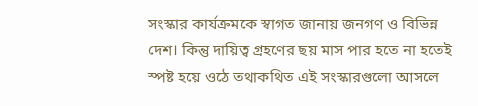সংস্কার কার্যক্রমকে স্বাগত জানায় জনগণ ও বিভিন্ন দেশ। কিন্তু দায়িত্ব গ্রহণের ছয় মাস পার হতে না হতেই স্পষ্ট হয়ে ওঠে তথাকথিত এই সংস্কারগুলো আসলে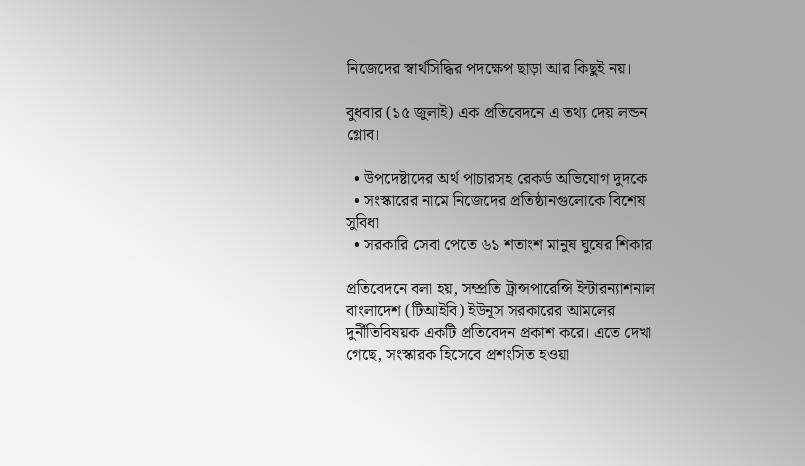নিজেদের স্বার্থসিদ্ধির পদক্ষেপ ছাড়া আর কিছুই নয়।

বুধবার (১৫ জুলাই) এক প্রতিবেদনে এ তথ্য দেয় লন্ডন গ্লোব।

  • উপদেষ্টাদের অর্থ পাচারসহ রেকর্ড অভিযোগ দুদকে
  • সংস্কারের নামে নিজেদের প্রতিষ্ঠানগুলোকে বিশেষ সুবিধা
  • সরকারি সেবা পেতে ৬১ শতাংশ মানুষ ঘুষের শিকার

প্রতিবেদনে বলা হয়, সম্প্রতি ট্রান্সপারেন্সি ইন্টারন্যাশনাল বাংলাদেশ (টিআইবি) ইউনূস সরকারের আমলের দুর্নীতিবিষয়ক একটি প্রতিবেদন প্রকাশ করে। এতে দেখা গেছে, সংস্কারক হিসেবে প্রশংসিত হওয়া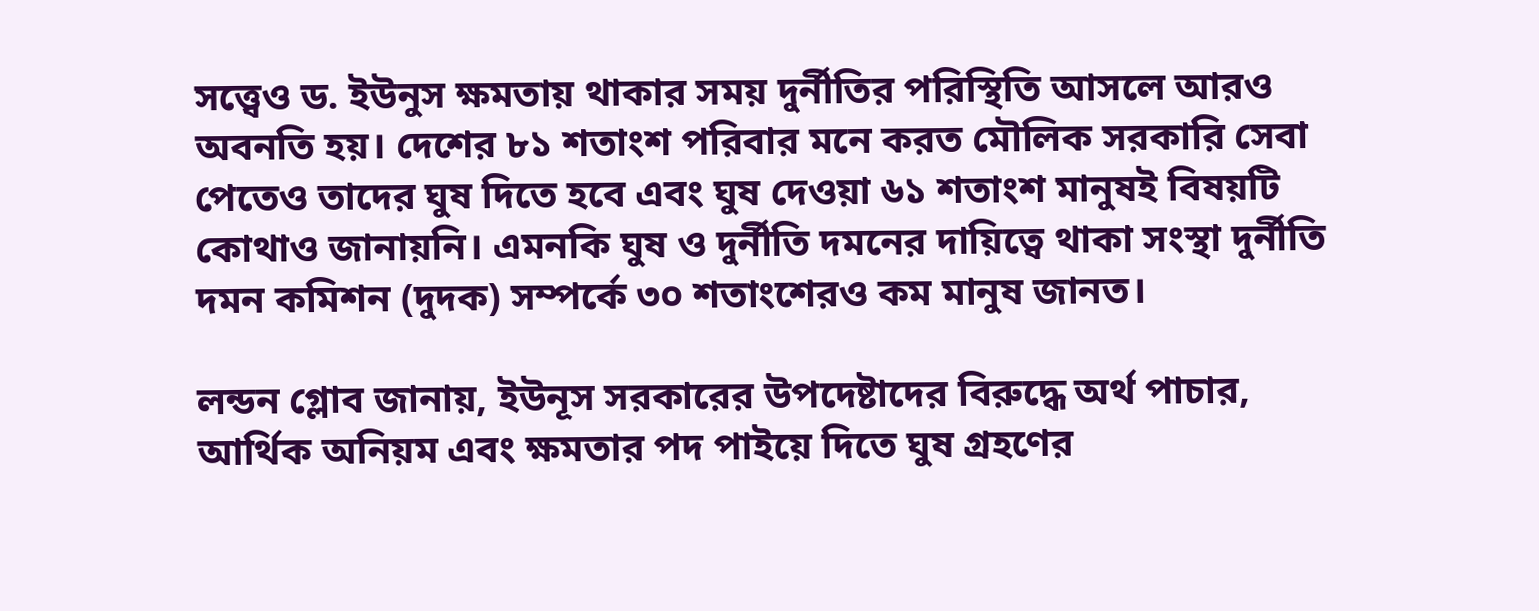সত্ত্বেও ড. ইউনুস ক্ষমতায় থাকার সময় দুর্নীতির পরিস্থিতি আসলে আরও অবনতি হয়। দেশের ৮১ শতাংশ পরিবার মনে করত মৌলিক সরকারি সেবা পেতেও তাদের ঘুষ দিতে হবে এবং ঘুষ দেওয়া ৬১ শতাংশ মানুষই বিষয়টি কোথাও জানায়নি। এমনকি ঘুষ ও দুর্নীতি দমনের দায়িত্বে থাকা সংস্থা দুর্নীতি দমন কমিশন (দুদক) সম্পর্কে ৩০ শতাংশেরও কম মানুষ জানত।

লন্ডন গ্লোব জানায়, ইউনূস সরকারের উপদেষ্টাদের বিরুদ্ধে অর্থ পাচার, আর্থিক অনিয়ম এবং ক্ষমতার পদ পাইয়ে দিতে ঘুষ গ্রহণের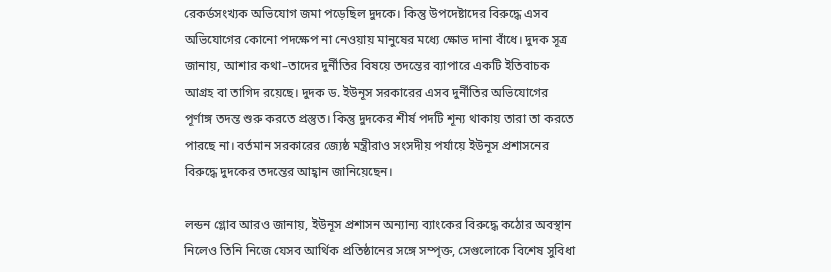রেকর্ডসংখ্যক অভিযোগ জমা পড়েছিল দুদকে। কিন্তু উপদেষ্টাদের বিরুদ্ধে এসব অভিযোগের কোনো পদক্ষেপ না নেওয়ায় মানুষের মধ্যে ক্ষোভ দানা বাঁধে। দুদক সূত্র জানায়, আশার কথা–তাদের দুর্নীতির বিষয়ে তদন্তের ব্যাপারে একটি ইতিবাচক আগ্রহ বা তাগিদ রয়েছে। দুদক ড. ইউনূস সরকারের এসব দুর্নীতির অভিযোগের পূর্ণাঙ্গ তদন্ত শুরু করতে প্রস্তুত। কিন্তু দুদকের শীর্ষ পদটি শূন্য থাকায় তারা তা করতে পারছে না। বর্তমান সরকারের জ্যেষ্ঠ মন্ত্রীরাও সংসদীয় পর্যায়ে ইউনূস প্রশাসনের বিরুদ্ধে দুদকের তদন্তের আহ্বান জানিয়েছেন।

লন্ডন গ্লোব আরও জানায়, ইউনূস প্রশাসন অন্যান্য ব্যাংকের বিরুদ্ধে কঠোর অবস্থান নিলেও তিনি নিজে যেসব আর্থিক প্রতিষ্ঠানের সঙ্গে সম্পৃক্ত, সেগুলোকে বিশেষ সুবিধা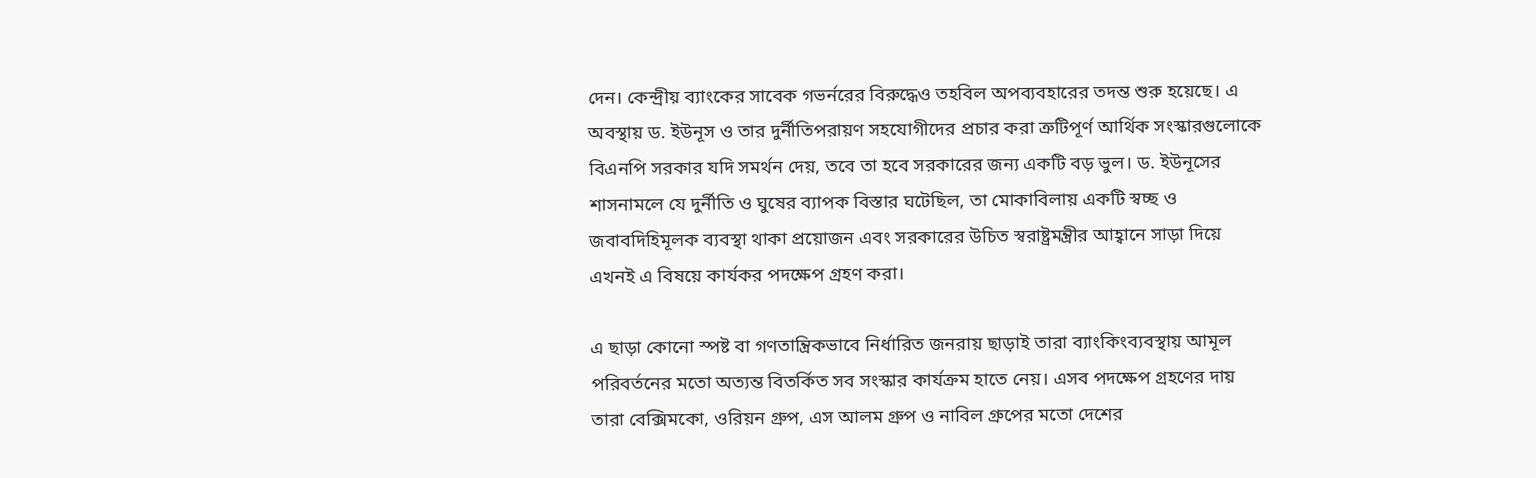দেন। কেন্দ্রীয় ব্যাংকের সাবেক গভর্নরের বিরুদ্ধেও তহবিল অপব্যবহারের তদন্ত শুরু হয়েছে। এ অবস্থায় ড. ইউনূস ও তার দুর্নীতিপরায়ণ সহযোগীদের প্রচার করা ত্রুটিপূর্ণ আর্থিক সংস্কারগুলোকে বিএনপি সরকার যদি সমর্থন দেয়, তবে তা হবে সরকারের জন্য একটি বড় ভুল। ড. ইউনূসের শাসনামলে যে দুর্নীতি ও ঘুষের ব্যাপক বিস্তার ঘটেছিল, তা মোকাবিলায় একটি স্বচ্ছ ও জবাবদিহিমূলক ব্যবস্থা থাকা প্রয়োজন এবং সরকারের উচিত স্বরাষ্ট্রমন্ত্রীর আহ্বানে সাড়া দিয়ে এখনই এ বিষয়ে কার্যকর পদক্ষেপ গ্রহণ করা।

এ ছাড়া কোনো স্পষ্ট বা গণতান্ত্রিকভাবে নির্ধারিত জনরায় ছাড়াই তারা ব্যাংকিংব্যবস্থায় আমূল পরিবর্তনের মতো অত্যন্ত বিতর্কিত সব সংস্কার কার্যক্রম হাতে নেয়। এসব পদক্ষেপ গ্রহণের দায় তারা বেক্সিমকো, ওরিয়ন গ্রুপ, এস আলম গ্রুপ ও নাবিল গ্রুপের মতো দেশের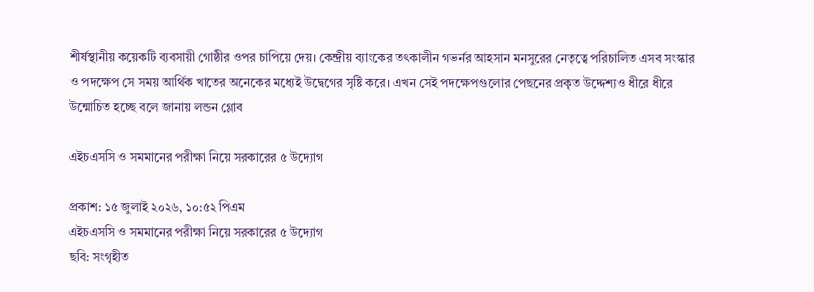শীর্ষস্থানীয় কয়েকটি ব্যবসায়ী গোষ্ঠীর ওপর চাপিয়ে দেয়। কেন্দ্রীয় ব্যাংকের তৎকালীন গভর্নর আহসান মনসুরের নেতৃত্বে পরিচালিত এসব সংস্কার ও পদক্ষেপ সে সময় আর্থিক খাতের অনেকের মধ্যেই উদ্বেগের সৃষ্টি করে। এখন সেই পদক্ষেপগুলোর পেছনের প্রকৃত উদ্দেশ্যও ধীরে ধীরে উন্মোচিত হচ্ছে বলে জানায় লন্ডন গ্লোব

এইচএসসি ও সমমানের পরীক্ষা নিয়ে সরকারের ৫ উদ্যোগ

প্রকাশ: ১৫ জুলাই ২০২৬, ১০:৫২ পিএম
এইচএসসি ও সমমানের পরীক্ষা নিয়ে সরকারের ৫ উদ্যোগ
ছবি: সংগৃহীত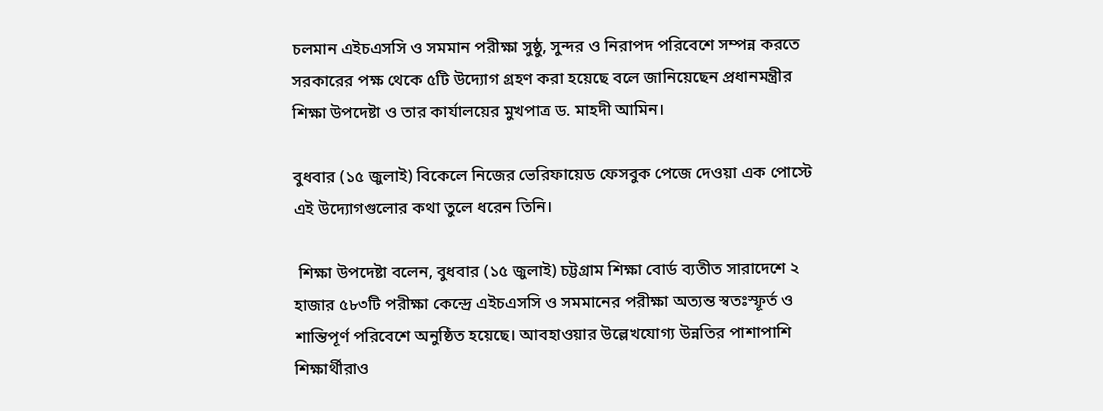চলমান এইচএসসি ও সমমান পরীক্ষা সুষ্ঠু, সুন্দর ও নিরাপদ পরিবেশে সম্পন্ন করতে সরকারের পক্ষ থেকে ৫টি উদ্যোগ গ্রহণ করা হয়েছে বলে জানিয়েছেন প্রধানমন্ত্রীর শিক্ষা উপদেষ্টা ও তার কার্যালয়ের মুখপাত্র ড. মাহদী আমিন।

বুধবার (১৫ জুলাই) বিকেলে নিজের ভেরিফায়েড ফেসবুক পেজে দেওয়া এক পোস্টে এই উদ্যোগগুলোর কথা তুলে ধরেন তিনি।

 শিক্ষা উপদেষ্টা বলেন, বুধবার (১৫ জুলাই) চট্টগ্রাম শিক্ষা বোর্ড ব্যতীত সারাদেশে ২ হাজার ৫৮৩টি পরীক্ষা কেন্দ্রে এইচএসসি ও সমমানের পরীক্ষা অত্যন্ত স্বতঃস্ফূর্ত ও শান্তিপূর্ণ পরিবেশে অনুষ্ঠিত হয়েছে। আবহাওয়ার উল্লেখযোগ্য উন্নতির পাশাপাশি শিক্ষার্থীরাও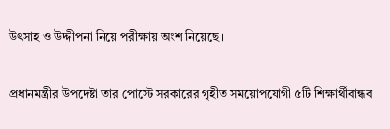উৎসাহ ও উদ্দীপনা নিয়ে পরীক্ষায় অংশ নিয়েছে।

প্রধানমন্ত্রীর উপদেষ্টা তার পোস্টে সরকারের গৃহীত সময়োপযোগী ৫টি শিক্ষার্থীবান্ধব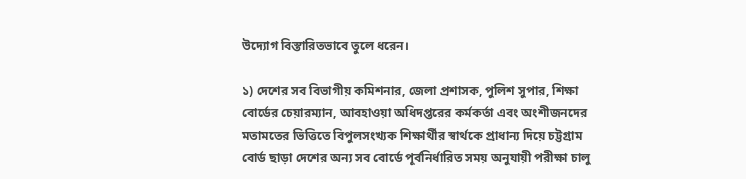উদ্যোগ বিস্তারিতভাবে তুলে ধরেন।

১) দেশের সব বিভাগীয় কমিশনার, জেলা প্রশাসক, পুলিশ সুপার, শিক্ষা বোর্ডের চেয়ারম্যান, আবহাওয়া অধিদপ্তরের কর্মকর্তা এবং অংশীজনদের মতামতের ভিত্তিতে বিপুলসংখ্যক শিক্ষার্থীর স্বার্থকে প্রাধান্য দিয়ে চট্টগ্রাম বোর্ড ছাড়া দেশের অন্য সব বোর্ডে পূর্বনির্ধারিত সময় অনুযায়ী পরীক্ষা চালু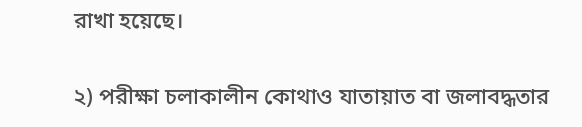রাখা হয়েছে।

২) পরীক্ষা চলাকালীন কোথাও যাতায়াত বা জলাবদ্ধতার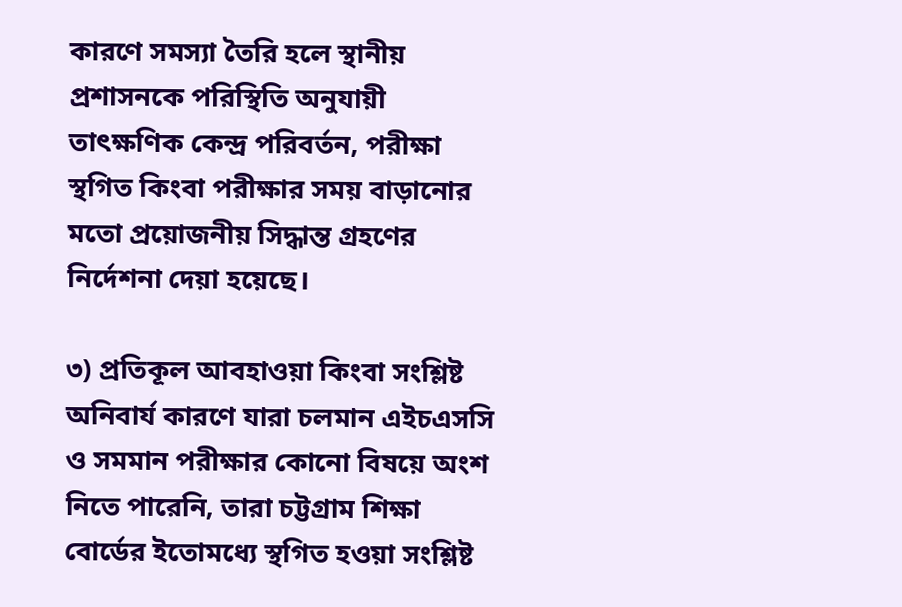কারণে সমস্যা তৈরি হলে স্থানীয় প্রশাসনকে পরিস্থিতি অনুযায়ী তাৎক্ষণিক কেন্দ্র পরিবর্তন, পরীক্ষা স্থগিত কিংবা পরীক্ষার সময় বাড়ানোর মতো প্রয়োজনীয় সিদ্ধান্ত গ্রহণের নির্দেশনা দেয়া হয়েছে।

৩) প্রতিকূল আবহাওয়া কিংবা সংশ্লিষ্ট অনিবার্য কারণে যারা চলমান এইচএসসি ও সমমান পরীক্ষার কোনো বিষয়ে অংশ নিতে পারেনি, তারা চট্টগ্রাম শিক্ষা বোর্ডের ইতোমধ্যে স্থগিত হওয়া সংশ্লিষ্ট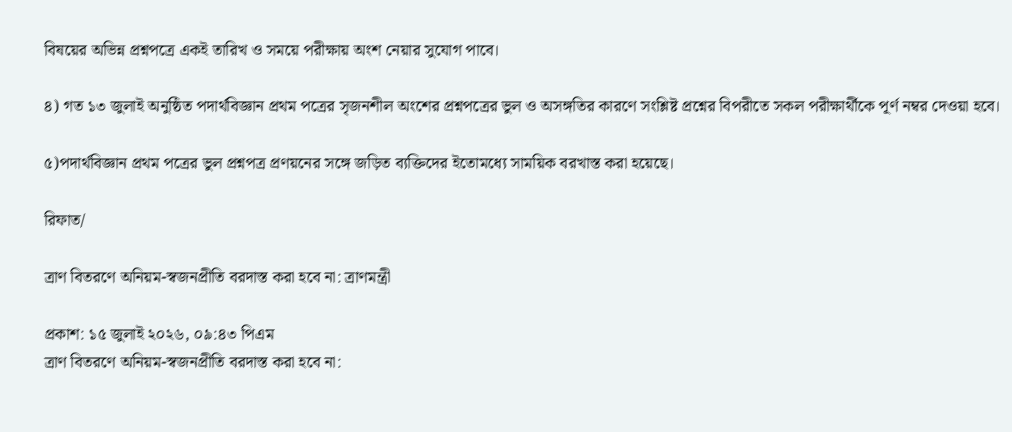বিষয়ের অভিন্ন প্রশ্নপত্রে একই তারিখ ও সময়ে পরীক্ষায় অংশ নেয়ার সুযোগ পাবে।

৪) গত ১৩ জুলাই অনুষ্ঠিত পদার্থবিজ্ঞান প্রথম পত্রের সৃজনশীল অংশের প্রশ্নপত্রের ভুল ও অসঙ্গতির কারণে সংশ্লিষ্ট প্রশ্নের বিপরীতে সকল পরীক্ষার্থীকে পূর্ণ নম্বর দেওয়া হবে।

৫)পদার্থবিজ্ঞান প্রথম পত্রের ভুল প্রশ্নপত্র প্রণয়নের সঙ্গে জড়িত ব্যক্তিদের ইতোমধ্যে সাময়িক বরখাস্ত করা হয়েছে।

রিফাত/

ত্রাণ বিতরণে অনিয়ম-স্বজনপ্রীতি বরদাস্ত করা হবে না: ত্রাণমন্ত্রী

প্রকাশ: ১৫ জুলাই ২০২৬, ০৯:৪৩ পিএম
ত্রাণ বিতরণে অনিয়ম-স্বজনপ্রীতি বরদাস্ত করা হবে না: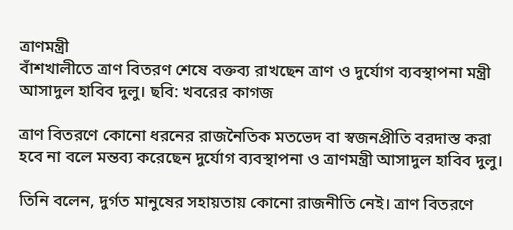ত্রাণমন্ত্রী
বাঁশখালীতে ত্রাণ বিতরণ শেষে বক্তব্য রাখছেন ত্রাণ ও দুর্যোগ ব্যবস্থাপনা মন্ত্রী আসাদুল হাবিব দুলু। ছবি: খবরের কাগজ

ত্রাণ বিতরণে কোনো ধরনের রাজনৈতিক মতভেদ বা স্বজনপ্রীতি বরদাস্ত করা হবে না বলে মন্তব্য করেছেন দুর্যোগ ব্যবস্থাপনা ও ত্রাণমন্ত্রী আসাদুল হাবিব দুলু।

তিনি বলেন, দুর্গত মানুষের সহায়তায় কোনো রাজনীতি নেই। ত্রাণ বিতরণে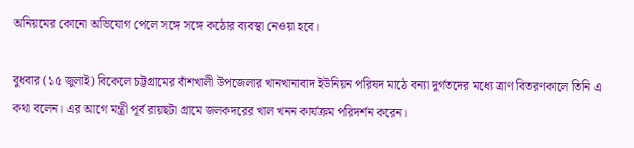অনিয়মের কোনো অভিযোগ পেলে সঙ্গে সঙ্গে কঠোর ব্যবস্থা নেওয়া হবে।

বুধবার (১৫ জুলাই) বিকেলে চট্টগ্রামের বাঁশখালী উপজেলার খানখানাবাদ ইউনিয়ন পরিষদ মাঠে বন্যা দুর্গতদের মধ্যে ত্রাণ বিতরণকালে তিনি এ কথা বলেন। এর আগে মন্ত্রী পূর্ব রায়ছটা গ্রামে জলকদরের খাল খনন কার্যক্রম পরিদর্শন করেন।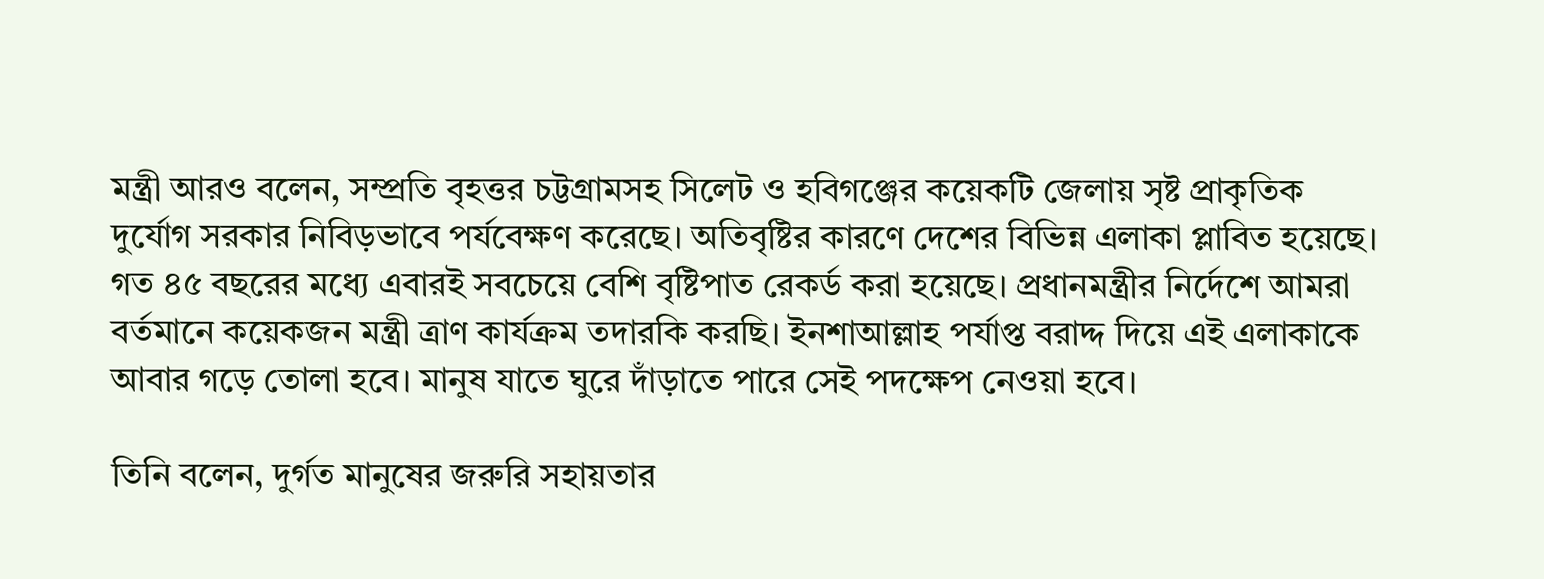মন্ত্রী আরও বলেন, সম্প্রতি বৃহত্তর চট্টগ্রামসহ সিলেট ও হবিগঞ্জের কয়েকটি জেলায় সৃষ্ট প্রাকৃতিক দুর্যোগ সরকার নিবিড়ভাবে পর্যবেক্ষণ করেছে। অতিবৃষ্টির কারণে দেশের বিভিন্ন এলাকা প্লাবিত হয়েছে। গত ৪৫ বছরের মধ্যে এবারই সবচেয়ে বেশি বৃষ্টিপাত রেকর্ড করা হয়েছে। প্রধানমন্ত্রীর নির্দেশে আমরা বর্তমানে কয়েকজন মন্ত্রী ত্রাণ কার্যক্রম তদারকি করছি। ইনশাআল্লাহ পর্যাপ্ত বরাদ্দ দিয়ে এই এলাকাকে আবার গড়ে তোলা হবে। মানুষ যাতে ঘুরে দাঁড়াতে পারে সেই পদক্ষেপ নেওয়া হবে।

তিনি বলেন, দুর্গত মানুষের জরুরি সহায়তার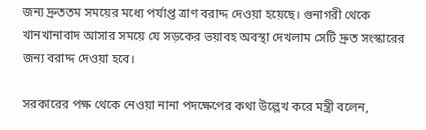জন্য দ্রুততম সময়ের মধ্যে পর্যাপ্ত ত্রাণ বরাদ্দ দেওয়া হয়েছে। গুনাগরী থেকে খানখানাবাদ আসার সময়ে যে সড়কের ভয়াবহ অবস্থা দেখলাম সেটি দ্রুত সংস্কারের জন্য বরাদ্দ দেওয়া হবে।

সরকারের পক্ষ থেকে নেওয়া নানা পদক্ষেপের কথা উল্লেখ করে মন্ত্রী বলেন,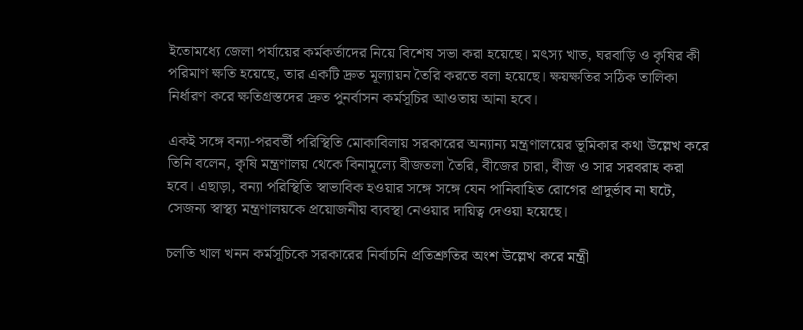ইতোমধ্যে জেলা পর্যায়ের কর্মকর্তাদের নিয়ে বিশেষ সভা করা হয়েছে। মৎস্য খাত, ঘরবাড়ি ও কৃষির কী পরিমাণ ক্ষতি হয়েছে, তার একটি দ্রুত মূল্যায়ন তৈরি করতে বলা হয়েছে। ক্ষয়ক্ষতির সঠিক তালিকা নির্ধারণ করে ক্ষতিগ্রস্তদের দ্রুত পুনর্বাসন কর্মসূচির আওতায় আনা হবে।

একই সঙ্গে বন্যা-পরবর্তী পরিস্থিতি মোকাবিলায় সরকারের অন্যান্য মন্ত্রণালয়ের ভূমিকার কথা উল্লেখ করে তিনি বলেন, কৃষি মন্ত্রণালয় থেকে বিনামূল্যে বীজতলা তৈরি, বীজের চারা, বীজ ও সার সরবরাহ করা হবে। এছাড়া, বন্যা পরিস্থিতি স্বাভাবিক হওয়ার সঙ্গে সঙ্গে যেন পানিবাহিত রোগের প্রাদুর্ভাব না ঘটে, সেজন্য স্বাস্থ্য মন্ত্রণালয়কে প্রয়োজনীয় ব্যবস্থা নেওয়ার দায়িত্ব দেওয়া হয়েছে।

চলতি খাল খনন কর্মসূচিকে সরকারের নির্বাচনি প্রতিশ্রুতির অংশ উল্লেখ করে মন্ত্রী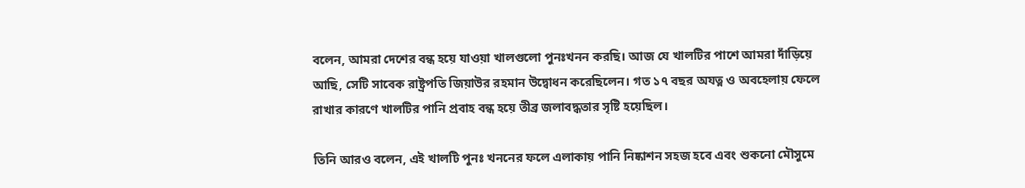বলেন, আমরা দেশের বন্ধ হয়ে যাওয়া খালগুলো পুনঃখনন করছি। আজ যে খালটির পাশে আমরা দাঁড়িয়ে আছি, সেটি সাবেক রাষ্ট্রপতি জিয়াউর রহমান উদ্বোধন করেছিলেন। গত ১৭ বছর অযত্ন ও অবহেলায় ফেলে রাখার কারণে খালটির পানি প্রবাহ বন্ধ হয়ে তীব্র জলাবদ্ধতার সৃষ্টি হয়েছিল।

তিনি আরও বলেন, এই খালটি পুনঃ খননের ফলে এলাকায় পানি নিষ্কাশন সহজ হবে এবং শুকনো মৌসুমে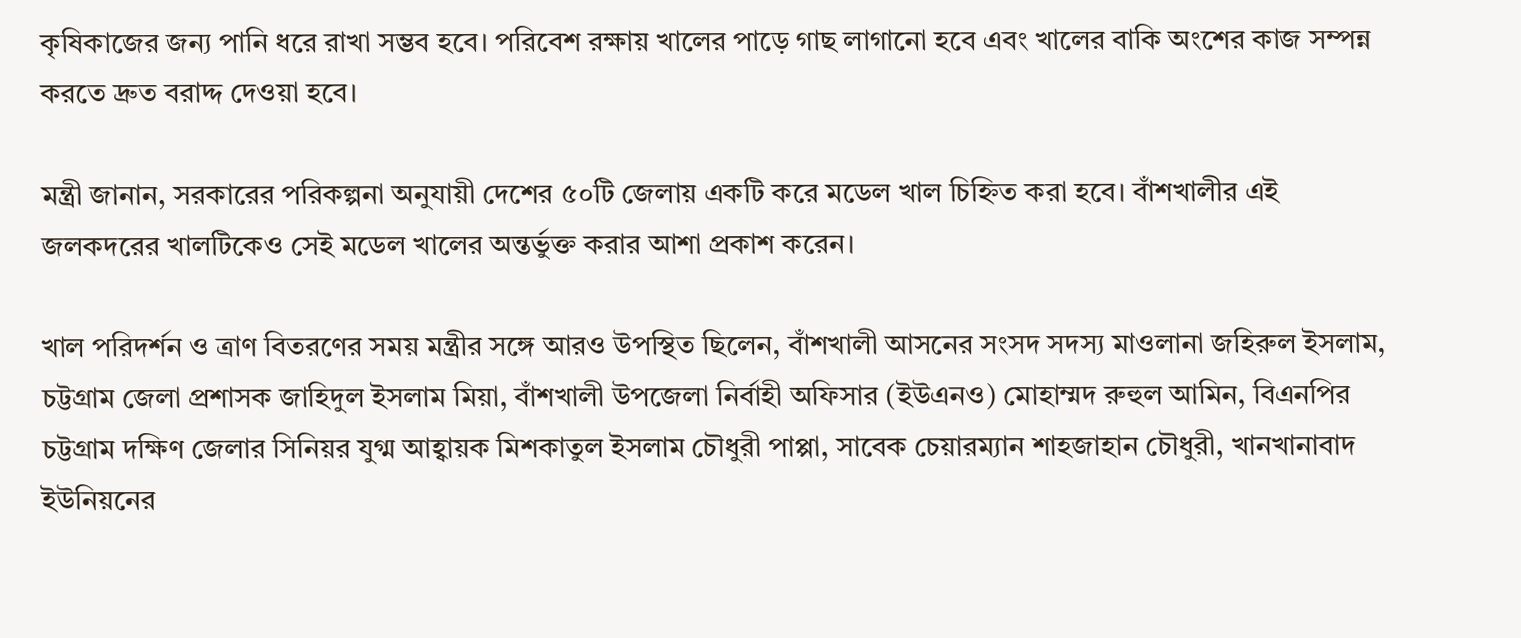কৃষিকাজের জন্য পানি ধরে রাখা সম্ভব হবে। পরিবেশ রক্ষায় খালের পাড়ে গাছ লাগানো হবে এবং খালের বাকি অংশের কাজ সম্পন্ন করতে দ্রুত বরাদ্দ দেওয়া হবে।

মন্ত্রী জানান, সরকারের পরিকল্পনা অনুযায়ী দেশের ৫০টি জেলায় একটি করে মডেল খাল চিহ্নিত করা হবে। বাঁশখালীর এই জলকদরের খালটিকেও সেই মডেল খালের অন্তর্ভুক্ত করার আশা প্রকাশ করেন।

খাল পরিদর্শন ও ত্রাণ বিতরণের সময় মন্ত্রীর সঙ্গে আরও উপস্থিত ছিলেন, বাঁশখালী আসনের সংসদ সদস্য মাওলানা জহিরুল ইসলাম, চট্টগ্রাম জেলা প্রশাসক জাহিদুল ইসলাম মিয়া, বাঁশখালী উপজেলা নির্বাহী অফিসার (ইউএনও) মোহাম্মদ রুহুল আমিন, বিএনপির চট্টগ্রাম দক্ষিণ জেলার সিনিয়র যুগ্ম আহ্বায়ক মিশকাতুল ইসলাম চৌধুরী পাপ্পা, সাবেক চেয়ারম্যান শাহজাহান চৌধুরী, খানখানাবাদ ইউনিয়নের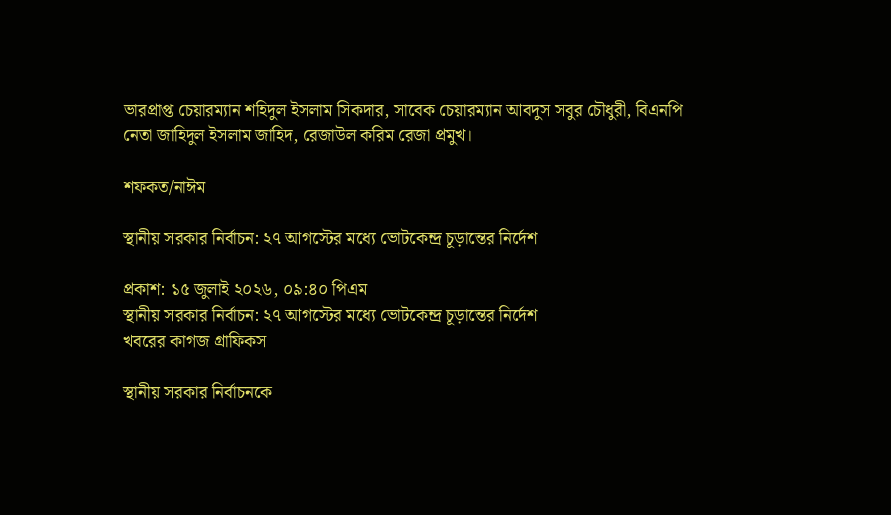ভারপ্রাপ্ত চেয়ারম্যান শহিদুল ইসলাম সিকদার, সাবেক চেয়ারম্যান আবদুস সবুর চৌধুরী, বিএনপি নেতা জাহিদুল ইসলাম জাহিদ, রেজাউল করিম রেজা প্রমুখ।

শফকত/নাঈম

স্থানীয় সরকার নির্বাচন: ২৭ আগস্টের মধ্যে ভোটকেন্দ্র চূড়ান্তের নির্দেশ

প্রকাশ: ১৫ জুলাই ২০২৬, ০৯:৪০ পিএম
স্থানীয় সরকার নির্বাচন: ২৭ আগস্টের মধ্যে ভোটকেন্দ্র চূড়ান্তের নির্দেশ
খবরের কাগজ গ্রাফিকস

স্থানীয় সরকার নির্বাচনকে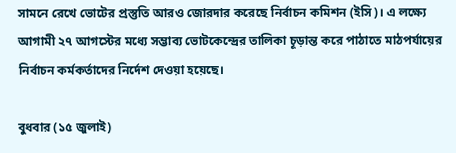সামনে রেখে ভোটের প্রস্তুতি আরও জোরদার করেছে নির্বাচন কমিশন (ইসি)। এ লক্ষ্যে আগামী ২৭ আগস্টের মধ্যে সম্ভাব্য ভোটকেন্দ্রের তালিকা চূড়ান্ত করে পাঠাতে মাঠপর্যায়ের নির্বাচন কর্মকর্তাদের নির্দেশ দেওয়া হয়েছে।

বুধবার (১৫ জুলাই)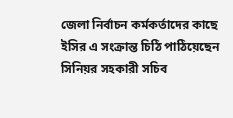জেলা নির্বাচন কর্মকর্তাদের কাছে ইসির এ সংক্রান্ত চিঠি পাঠিয়েছেন সিনিয়র সহকারী সচিব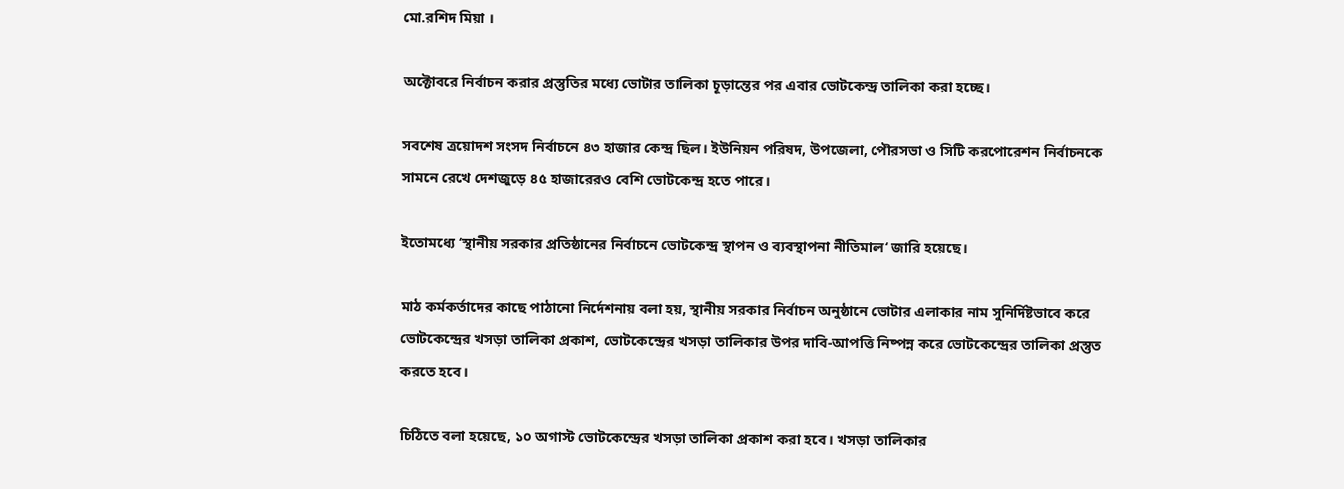মো.রশিদ মিয়া ।

অক্টোবরে নির্বাচন করার প্রস্তুতির মধ্যে ভোটার তালিকা চূড়ান্তের পর এবার ভোটকেন্দ্র তালিকা করা হচ্ছে।

সবশেষ ত্রয়োদশ সংসদ নির্বাচনে ৪৩ হাজার কেন্দ্র ছিল। ইউনিয়ন পরিষদ, উপজেলা, পৌরসভা ও সিটি করপোরেশন নির্বাচনকে সামনে রেখে দেশজুড়ে ৪৫ হাজারেরও বেশি ভোটকেন্দ্র হতে পারে।

ইতোমধ্যে ‘স্থানীয় সরকার প্রতিষ্ঠানের নির্বাচনে ভোটকেন্দ্র স্থাপন ও ব্যবস্থাপনা নীতিমাল‘ জারি হয়েছে।

মাঠ কর্মকর্তাদের কাছে পাঠানো নির্দেশনায় বলা হয়, স্থানীয় সরকার নির্বাচন অনুষ্ঠানে ভোটার এলাকার নাম সুনির্দিষ্টভাবে করে ভোটকেন্দ্রের খসড়া তালিকা প্রকাশ, ভোটকেন্দ্রের খসড়া তালিকার উপর দাবি-আপত্তি নিষ্পন্ন করে ভোটকেন্দ্রের তালিকা প্রস্তুত করতে হবে।

চিঠিতে বলা হয়েছে, ১০ অগাস্ট ভোটকেন্দ্রের খসড়া তালিকা প্রকাশ করা হবে। খসড়া তালিকার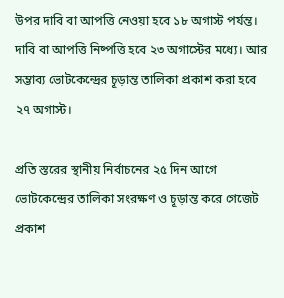উপর দাবি বা আপত্তি নেওয়া হবে ১৮ অগাস্ট পর্যন্ত। দাবি বা আপত্তি নিষ্পত্তি হবে ২৩ অগাস্টের মধ্যে। আর সম্ভাব্য ভোটকেন্দ্রের চূড়ান্ত তালিকা প্রকাশ করা হবে ২৭ অগাস্ট।

প্রতি স্তরের স্থানীয় নির্বাচনের ২৫ দিন আগে ভোটকেন্দ্রের তালিকা সংরক্ষণ ও চূড়ান্ত করে গেজেট প্রকাশ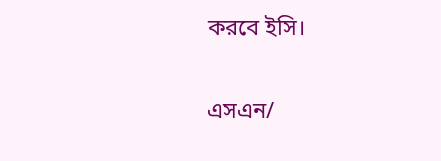করবে ইসি।

এসএন/